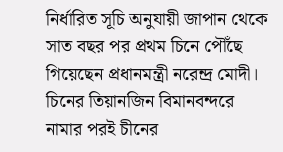নির্ধারিত সূচি অনুযায়ী জাপান থেকে সাত বছর পর প্রথম চিনে পৌঁছে গিয়েছেন প্রধানমন্ত্রী নরেন্দ্র মোদী। চিনের তিয়ানজিন বিমানবন্দরে নামার পরই চীনের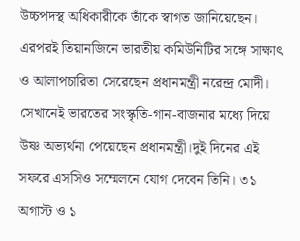উচ্চপদস্থ অধিকারীকে তাঁকে স্বাগত জানিয়েছেন। এরপরই তিয়ানজিনে ভারতীয় কমিউনিটির সঙ্গে সাক্ষাৎ ও আলাপচারিতা সেরেছেন প্রধানমন্ত্রী নরেন্দ্র মোদী।
সেখানেই ভারতের সংস্কৃতি-গান-বাজনার মধ্যে দিয়ে উষ্ণ অভ্যর্থনা পেয়েছেন প্রধানমন্ত্রী।দুই দিনের এই সফরে এসসিও সম্মেলনে যোগ দেবেন তিনি। ৩১ অগাস্ট ও ১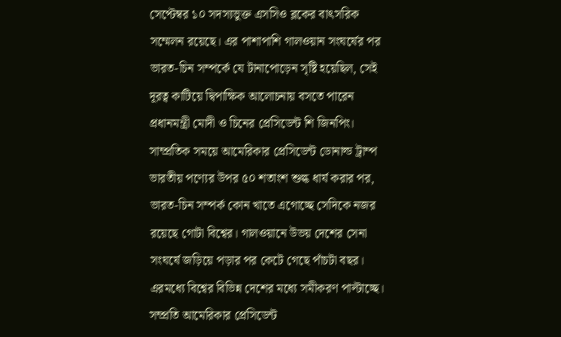সেপ্টেম্বর ১০ সদস্যভুক্ত এসসিও ব্লকের বাৎসরিক সম্মেলন রয়েছে। এর পাশাপাশি গালওয়ান সংঘর্ষের পর ভারত-চিন সম্পর্কে যে টানাপোড়েন সৃষ্টি হয়েছিল, সেই দূরত্ব কাটিয়ে দ্বিপাক্ষিক আলোচনায় বসতে পারেন প্রধানমন্ত্রী মোদী ও চিনের প্রেসিডেন্ট শি জিনপিং। সাম্প্রতিক সময়ে আমেরিকার প্রেসিডেন্ট ডোনাল্ড ট্রাম্প ভারতীয় পণ্যের উপর ৫০ শতাংশ শুল্ক ধার্য করার পর, ভারত-চিন সম্পর্ক কোন খাতে এগোচ্ছে সেদিকে নজর রয়েছে গোটা বিশ্বের। গালওয়ানে উভয় দেশের সেনা সংঘর্ষে জড়িয়ে পড়ার পর কেটে গেছে পাঁচটা বছর।
এরমধ্যে বিশ্বের বিভিন্ন দেশের মধ্যে সমীকরণ পাল্টাচ্ছে। সম্প্রতি আমেরিকার প্রেসিডেন্ট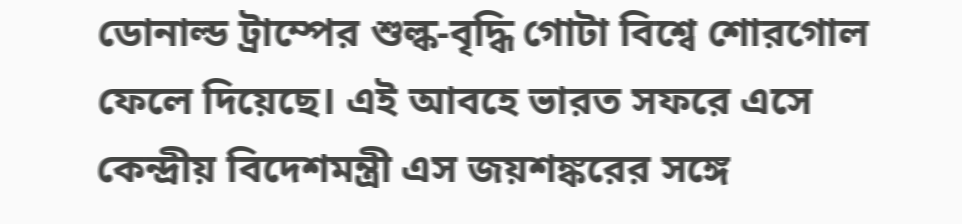ডোনাল্ড ট্রাম্পের শুল্ক-বৃদ্ধি গোটা বিশ্বে শোরগোল ফেলে দিয়েছে। এই আবহে ভারত সফরে এসে কেন্দ্রীয় বিদেশমন্ত্রী এস জয়শঙ্করের সঙ্গে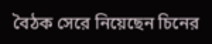বৈঠক সেরে নিয়েছেন চিনের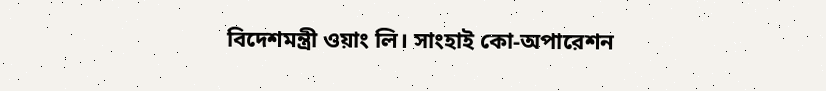বিদেশমন্ত্রী ওয়াং লি। সাংহাই কো-অপারেশন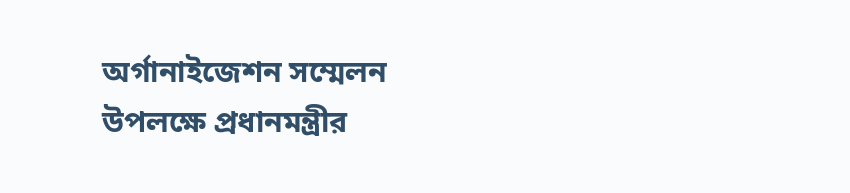অর্গানাইজেশন সম্মেলন উপলক্ষে প্রধানমন্ত্রীর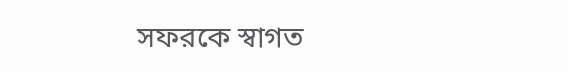সফরকে স্বাগত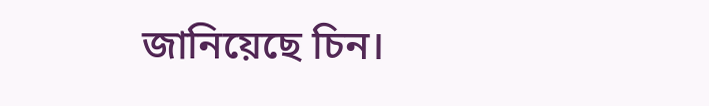জানিয়েছে চিন।